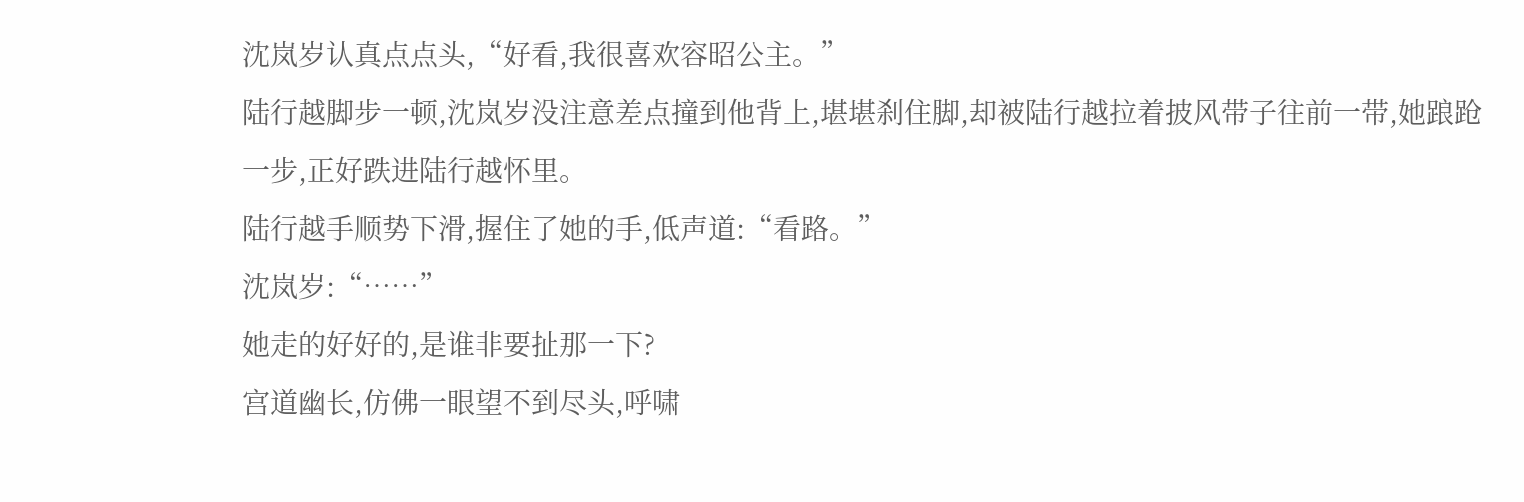沈岚岁认真点点头,“好看,我很喜欢容昭公主。”
陆行越脚步一顿,沈岚岁没注意差点撞到他背上,堪堪刹住脚,却被陆行越拉着披风带子往前一带,她踉跄一步,正好跌进陆行越怀里。
陆行越手顺势下滑,握住了她的手,低声道:“看路。”
沈岚岁:“……”
她走的好好的,是谁非要扯那一下?
宫道幽长,仿佛一眼望不到尽头,呼啸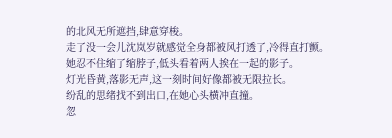的北风无所遮挡,肆意穿梭。
走了没一会儿沈岚岁就感觉全身都被风打透了,冷得直打颤。
她忍不住缩了缩脖子,低头看着两人挨在一起的影子。
灯光昏黄,落影无声,这一刻时间好像都被无限拉长。
纷乱的思绪找不到出口,在她心头横冲直撞。
忽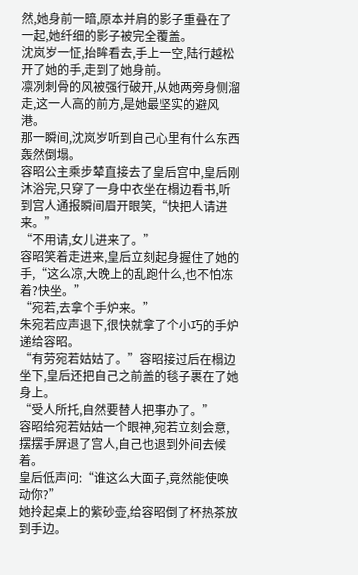然,她身前一暗,原本并肩的影子重叠在了一起,她纤细的影子被完全覆盖。
沈岚岁一怔,抬眸看去,手上一空,陆行越松开了她的手,走到了她身前。
凛冽刺骨的风被强行破开,从她两旁身侧溜走,这一人高的前方,是她最坚实的避风港。
那一瞬间,沈岚岁听到自己心里有什么东西轰然倒塌。
容昭公主乘步辇直接去了皇后宫中,皇后刚沐浴完,只穿了一身中衣坐在榻边看书,听到宫人通报瞬间眉开眼笑,“快把人请进来。”
“不用请,女儿进来了。”
容昭笑着走进来,皇后立刻起身握住了她的手,“这么凉,大晚上的乱跑什么,也不怕冻着?快坐。”
“宛若,去拿个手炉来。”
朱宛若应声退下,很快就拿了个小巧的手炉递给容昭。
“有劳宛若姑姑了。”容昭接过后在榻边坐下,皇后还把自己之前盖的毯子裹在了她身上。
“受人所托,自然要替人把事办了。”
容昭给宛若姑姑一个眼神,宛若立刻会意,摆摆手屏退了宫人,自己也退到外间去候着。
皇后低声问:“谁这么大面子,竟然能使唤动你?”
她拎起桌上的紫砂壶,给容昭倒了杯热茶放到手边。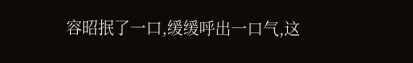容昭抿了一口,缓缓呼出一口气,这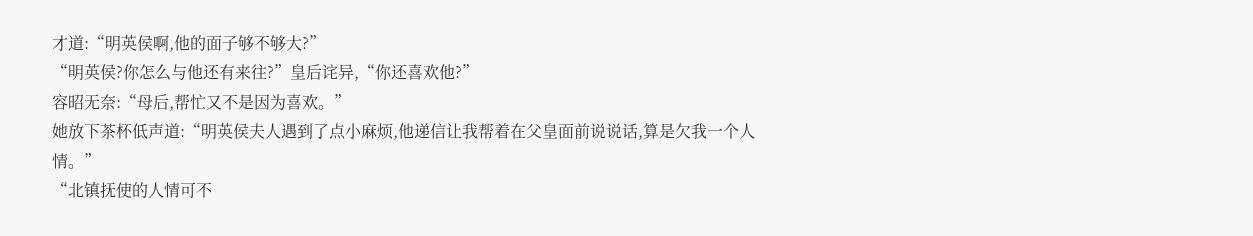才道:“明英侯啊,他的面子够不够大?”
“明英侯?你怎么与他还有来往?”皇后诧异,“你还喜欢他?”
容昭无奈:“母后,帮忙又不是因为喜欢。”
她放下茶杯低声道:“明英侯夫人遇到了点小麻烦,他递信让我帮着在父皇面前说说话,算是欠我一个人情。”
“北镇抚使的人情可不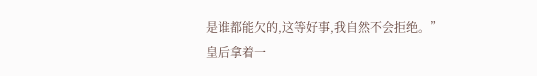是谁都能欠的,这等好事,我自然不会拒绝。”
皇后拿着一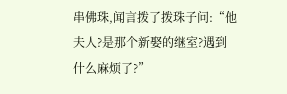串佛珠,闻言拨了拨珠子问:“他夫人?是那个新娶的继室?遇到什么麻烦了?”